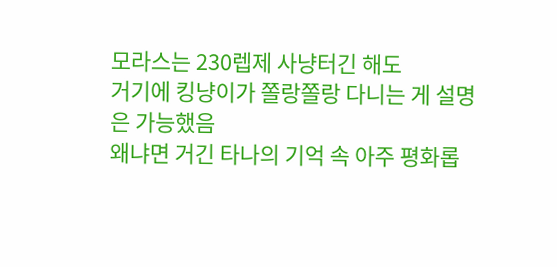모라스는 230렙제 사냥터긴 해도
거기에 킹냥이가 쫄랑쫄랑 다니는 게 설명은 가능했음
왜냐면 거긴 타나의 기억 속 아주 평화롭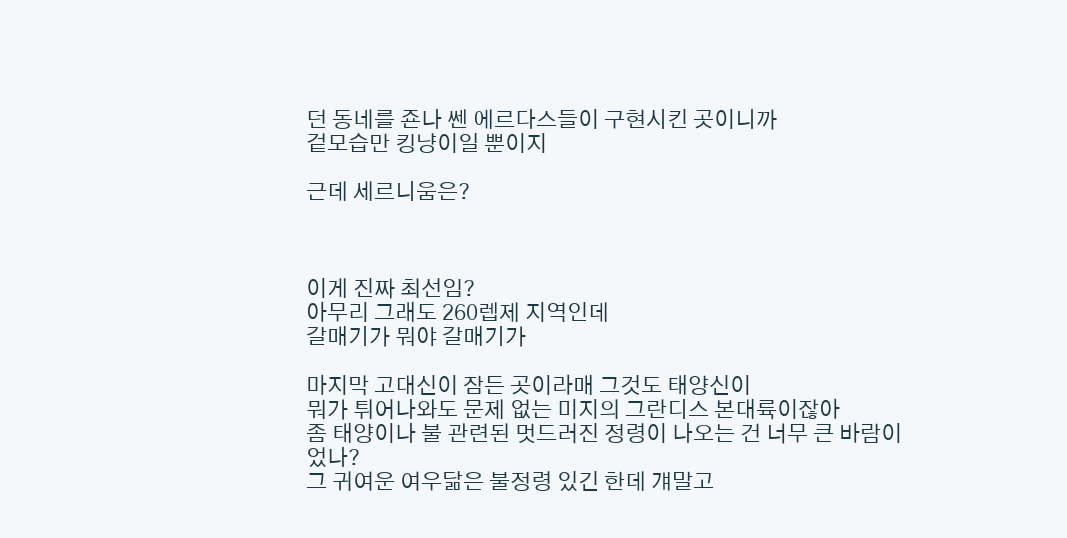던 동네를 죤나 쎈 에르다스들이 구현시킨 곳이니까
겉모습만 킹냥이일 뿐이지

근데 세르니움은?



이게 진짜 최선임?
아무리 그래도 260렙제 지역인데
갈매기가 뭐야 갈매기가

마지막 고대신이 잠든 곳이라매 그것도 태양신이
뭐가 튀어나와도 문제 없는 미지의 그란디스 본대륙이잖아
좀 태양이나 불 관련된 멋드러진 정령이 나오는 건 너무 큰 바람이었나?
그 귀여운 여우닮은 불정령 있긴 한데 걔말고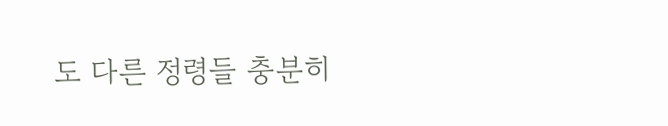도 다른 정령들 충분히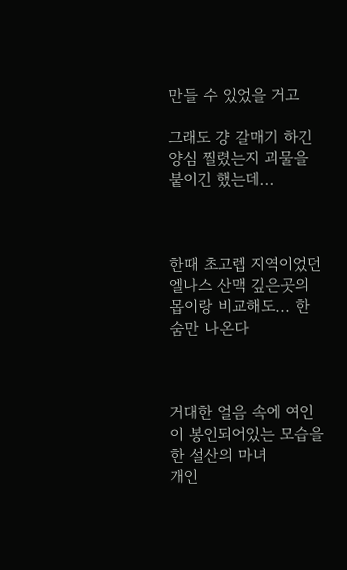만들 수 있었을 거고

그래도 걍 갈매기 하긴 양심 찔렸는지 괴물을 붙이긴 했는데...



한때 초고렙 지역이었던 엘나스 산맥 깊은곳의 몹이랑 비교해도... 한숨만 나온다



거대한 얼음 속에 여인이 봉인되어있는 모습을 한 설산의 마녀
개인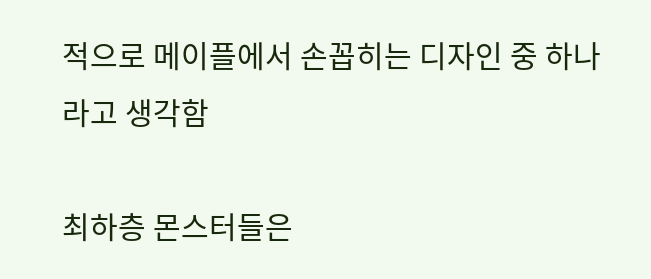적으로 메이플에서 손꼽히는 디자인 중 하나라고 생각함

최하층 몬스터들은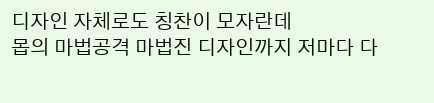디자인 자체로도 칭찬이 모자란데
몹의 마법공격 마법진 디자인까지 저마다 다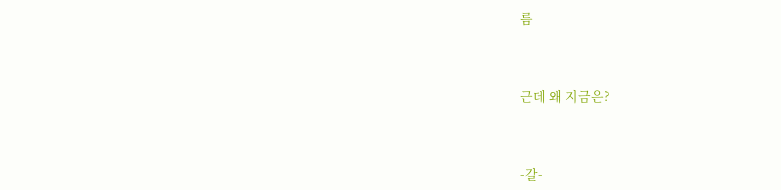름



근데 왜 지금은?



-갈-